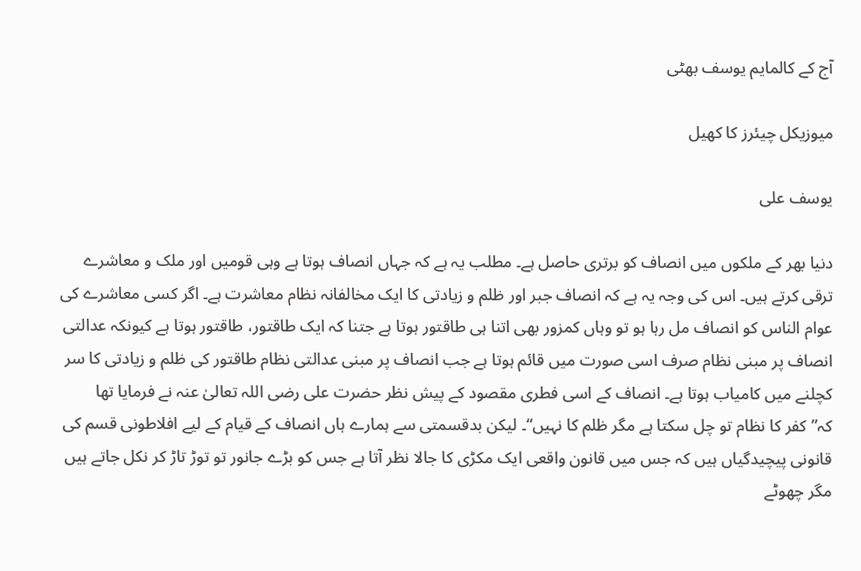آج کے کالمایم یوسف بھٹی

میوزیکل چیئرز کا کھیل

یوسف علی

دنیا بھر کے ملکوں میں انصاف کو برتری حاصل ہے۔ مطلب یہ ہے کہ جہاں انصاف ہوتا ہے وہی قومیں اور ملک و معاشرے ترقی کرتے ہیں۔ اس کی وجہ یہ ہے کہ انصاف جبر اور ظلم و زیادتی کا ایک مخالفانہ نظام معاشرت ہے۔ اگر کسی معاشرے کی عوام الناس کو انصاف مل رہا ہو تو وہاں کمزور بھی اتنا ہی طاقتور ہوتا ہے جتنا کہ ایک طاقتور، طاقتور ہوتا ہے کیونکہ عدالتی انصاف پر مبنی نظام صرف اسی صورت میں قائم ہوتا ہے جب انصاف پر مبنی عدالتی نظام طاقتور کی ظلم و زیادتی کا سر کچلنے میں کامیاب ہوتا ہے۔ انصاف کے اسی فطری مقصود کے پیش نظر حضرت علی رضی اللہ تعالیٰ عنہ نے فرمایا تھا کہ”کفر کا نظام تو چل سکتا ہے مگر ظلم کا نہیں“۔ لیکن بدقسمتی سے ہمارے ہاں انصاف کے قیام کے لیے افلاطونی قسم کی قانونی پیچیدگیاں ہیں کہ جس میں قانون واقعی ایک مکڑی کا جالا نظر آتا ہے جس کو بڑے جانور تو توڑ تاڑ کر نکل جاتے ہیں مگر چھوٹے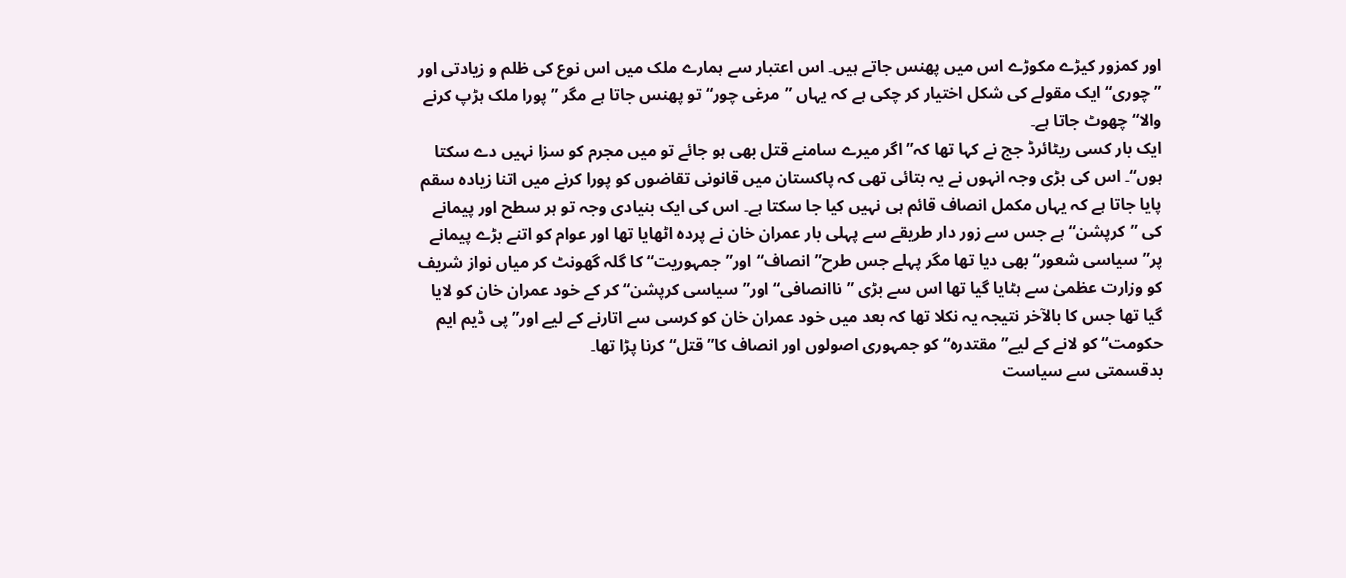اور کمزور کیڑے مکوڑے اس میں پھنس جاتے ہیں۔ اس اعتبار سے ہمارے ملک میں اس نوع کی ظلم و زیادتی اور ”چوری“ ایک مقولے کی شکل اختیار کر چکی ہے کہ یہاں ”مرغی چور“ تو پھنس جاتا ہے مگر ”پورا ملک ہڑپ کرنے والا“ چھوٹ جاتا ہے۔
ایک بار کسی ریٹائرڈ جج نے کہا تھا کہ”اگر میرے سامنے قتل بھی ہو جائے تو میں مجرم کو سزا نہیں دے سکتا ہوں“۔ اس کی بڑی وجہ انہوں نے یہ بتائی تھی کہ پاکستان میں قانونی تقاضوں کو پورا کرنے میں اتنا زیادہ سقم پایا جاتا ہے کہ یہاں مکمل انصاف قائم ہی نہیں کیا جا سکتا ہے۔ اس کی ایک بنیادی وجہ تو ہر سطح اور پیمانے کی ”کرپشن“ ہے جس سے زور دار طریقے سے پہلی بار عمران خان نے پردہ اٹھایا تھا اور عوام کو اتنے بڑے پیمانے پر”سیاسی شعور“ بھی دیا تھا مگر پہلے جس طرح”انصاف“اور”جمہوریت“ کا گلہ گھونٹ کر میاں نواز شریف کو وزارت عظمیٰ سے ہٹایا گیا تھا اس سے بڑی ”ناانصافی“ اور”سیاسی کرپشن“ کر کے خود عمران خان کو لایا گیا تھا جس کا بالآخر نتیجہ یہ نکلا تھا کہ بعد میں خود عمران خان کو کرسی سے اتارنے کے لیے اور”پی ڈیم ایم حکومت“ کو لانے کے لیے”مقتدرہ“ کو جمہوری اصولوں اور انصاف کا”قتل“ کرنا پڑا تھا۔
بدقسمتی سے سیاست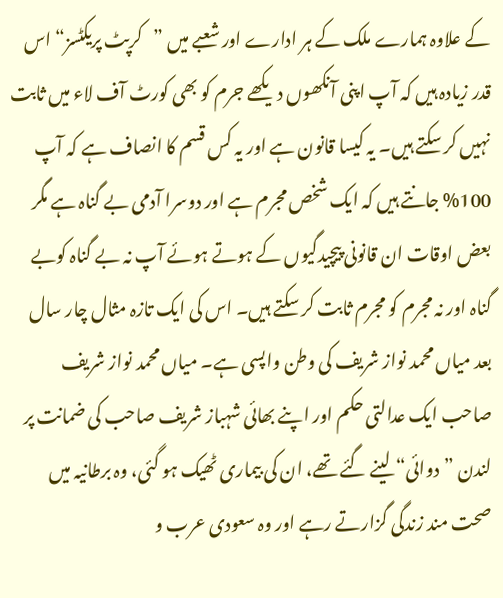کے علاوہ ہمارے ملک کے ہر ادارے اور شعبے میں ”کرپٹ پریکٹسز“ اس قدر زیادہ ہیں کہ آپ اپنی آنکھوں دیکھے جرم کو بھی کورٹ آف لاء میں ثابت نہیں کر سکتے ہیں۔ یہ کیسا قانون ہے اور یہ کس قسم کا انصاف ہے کہ آپ 100% جانتے ہیں کہ ایک شخص مجرم ہے اور دوسرا آدمی بے گناہ ہے مگر بعض اوقات ان قانونی پیچیدگیوں کے ہوتے ہوئے آپ نہ بے گناہ کوبے گناہ اور نہ مجرم کو مجرم ثابت کر سکتے ہیں۔ اس کی ایک تازہ مثال چار سال بعد میاں محمد نواز شریف کی وطن واپسی ہے۔ میاں محمد نواز شریف صاحب ایک عدالتی حکم اور اپنے بھائی شہباز شریف صاحب کی ضمانت پر لندن ”دوائی“ لینے گئے تھے، ان کی بیماری ٹھیک ہو گئی، وہ برطانیہ میں صحت مند زندگی گزارتے رہے اور وہ سعودی عرب و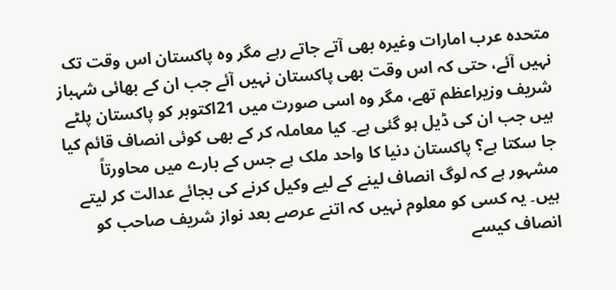متحدہ عرب امارات وغیرہ بھی آتے جاتے رہے مگر وہ پاکستان اس وقت تک نہیں آئے، حتی کہ اس وقت بھی پاکستان نہیں آئے جب ان کے بھائی شہباز شریف وزیراعظم تھے، مگر وہ اسی صورت میں 21اکتوبر کو پاکستان پلٹے ہیں جب ان کی ڈیل ہو گئی ہے۔ کیا معاملہ کر کے بھی کوئی انصاف قائم کیا جا سکتا ہے؟ پاکستان دنیا کا واحد ملک ہے جس کے بارے میں محاورتاً مشہور ہے کہ لوگ انصاف لینے کے لیے وکیل کرنے کی بجائے عدالت کر لیتے ہیں۔ یہ کسی کو معلوم نہیں کہ اتنے عرصے بعد نواز شریف صاحب کو انصاف کیسے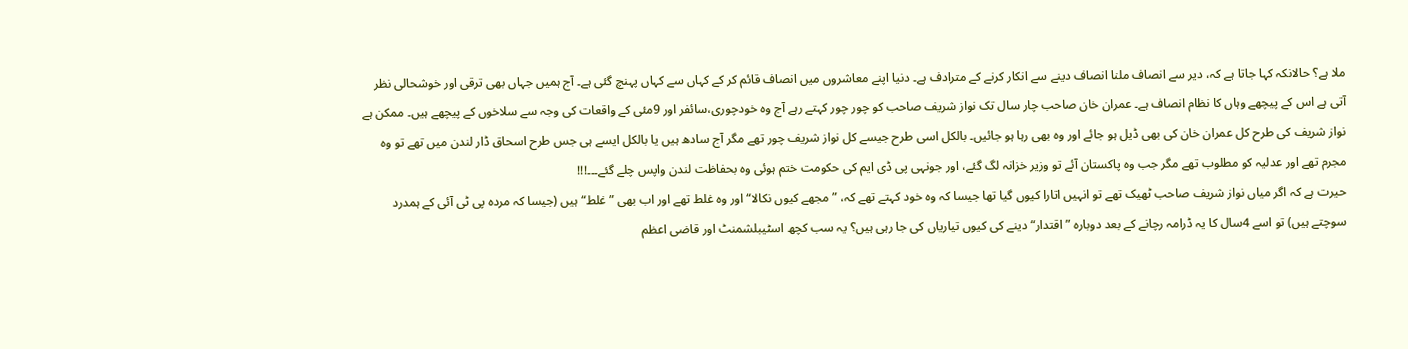ملا ہے؟ حالانکہ کہا جاتا ہے کہ، دیر سے انصاف ملنا انصاف دینے سے انکار کرنے کے مترادف ہے۔ دنیا اپنے معاشروں میں انصاف قائم کر کے کہاں سے کہاں پہنچ گئی ہے۔ آج ہمیں جہاں بھی ترقی اور خوشحالی نظر آتی ہے اس کے پیچھے وہاں کا نظام انصاف ہے۔ عمران خان صاحب چار سال تک نواز شریف صاحب کو چور چور کہتے رہے آج وہ خودچوری،سائفر اور 9مئی کے واقعات کی وجہ سے سلاخوں کے پیچھے ہیں۔ ممکن ہے نواز شریف کی طرح کل عمران خان کی بھی ڈیل ہو جائے اور وہ بھی رہا ہو جائیں۔ بالکل اسی طرح جیسے کل نواز شریف چور تھے مگر آج سادھ ہیں یا بالکل ایسے ہی جس طرح اسحاق ڈار لندن میں تھے تو وہ مجرم تھے اور عدلیہ کو مطلوب تھے مگر جب وہ پاکستان آئے تو وزیر خزانہ لگ گئے، اور جونہی پی ڈی ایم کی حکومت ختم ہوئی وہ بحفاظت لندن واپس چلے گئے۔۔۔!!!
حیرت ہے کہ اگر میاں نواز شریف صاحب ٹھیک تھے تو انہیں اتارا کیوں گیا تھا جیسا کہ وہ خود کہتے تھے کہ، ”مجھے کیوں نکالا“ اور وہ غلط تھے اور اب بھی ”غلط“ ہیں (جیسا کہ مردہ پی ٹی آئی کے ہمدرد سوچتے ہیں) تو اسے 4سال کا یہ ڈرامہ رچانے کے بعد دوبارہ ”اقتدار“ دینے کی کیوں تیاریاں کی جا رہی ہیں؟ یہ سب کچھ اسٹیبلشمنٹ اور قاضی اعظم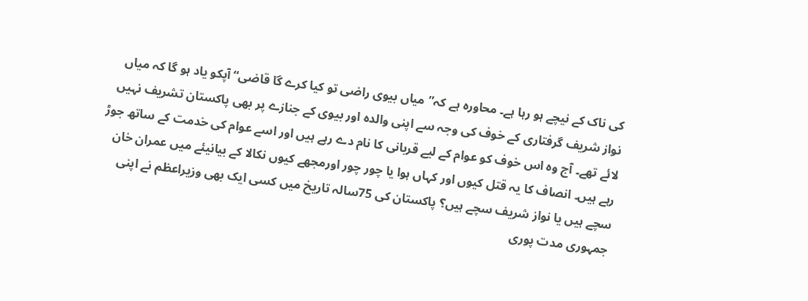کی ناک کے نیچے ہو رہا ہے۔ محاورہ ہے کہ”میاں بیوی راضی تو کیا کرے گا قاضی“ آپکو یاد ہو گا کہ میاں نواز شریف گرفتاری کے خوف کی وجہ سے اپنی والدہ اور بیوی کے جنازے پر بھی پاکستان تشریف نہیں لائے تھے۔ آج وہ اس خوف کو عوام کے لیے قربانی کا نام دے رہے ہیں اور اسے عوام کی خدمت کے ساتھ جوڑ رہے ہیں۔ انصاف کا یہ قتل کیوں اور کہاں ہوا یا چور چور اورمجھے کیوں نکالا کے بیانیئے میں عمران خان سچے ہیں یا نواز شریف سچے ہیں؟ پاکستان کی 75سالہ تاریخ میں کسی ایک بھی وزیراعظم نے اپنی جمہوری مدت پوری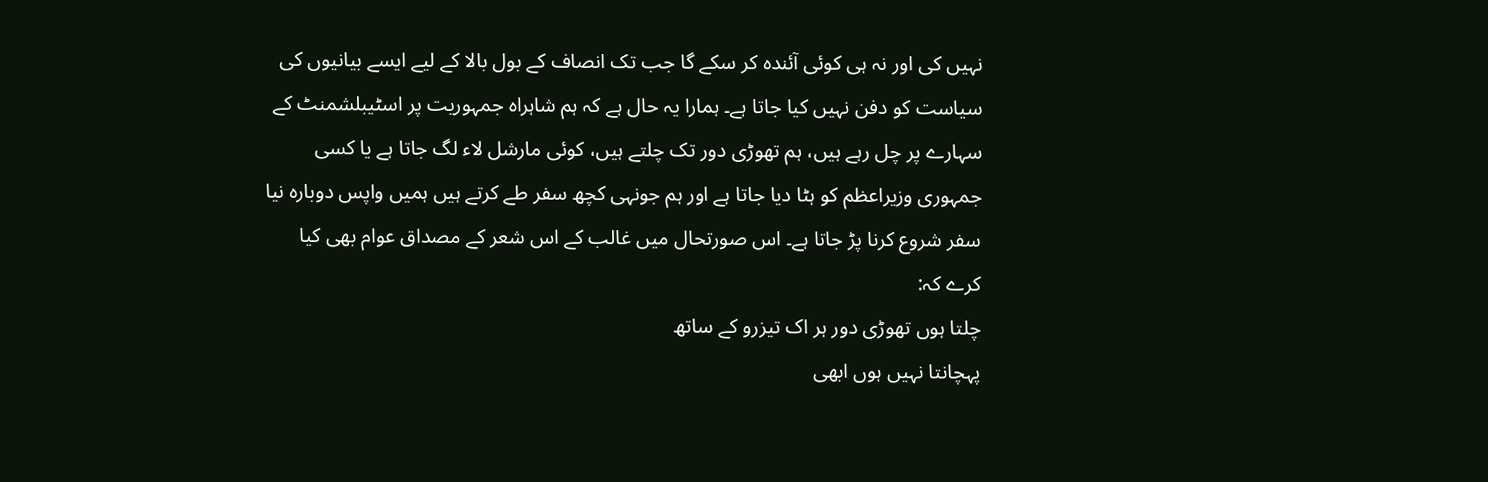نہیں کی اور نہ ہی کوئی آئندہ کر سکے گا جب تک انصاف کے بول بالا کے لیے ایسے بیانیوں کی سیاست کو دفن نہیں کیا جاتا ہے۔ ہمارا یہ حال ہے کہ ہم شاہراہ جمہوریت پر اسٹیبلشمنٹ کے سہارے پر چل رہے ہیں، ہم تھوڑی دور تک چلتے ہیں، کوئی مارشل لاء لگ جاتا ہے یا کسی جمہوری وزیراعظم کو ہٹا دیا جاتا ہے اور ہم جونہی کچھ سفر طے کرتے ہیں ہمیں واپس دوبارہ نیا سفر شروع کرنا پڑ جاتا ہے۔ اس صورتحال میں غالب کے اس شعر کے مصداق عوام بھی کیا کرے کہ:
چلتا ہوں تھوڑی دور ہر اک تیزرو کے ساتھ
پہچانتا نہیں ہوں ابھی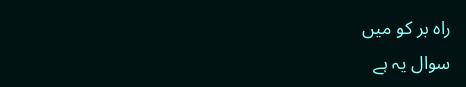راہ بر کو میں
سوال یہ ہے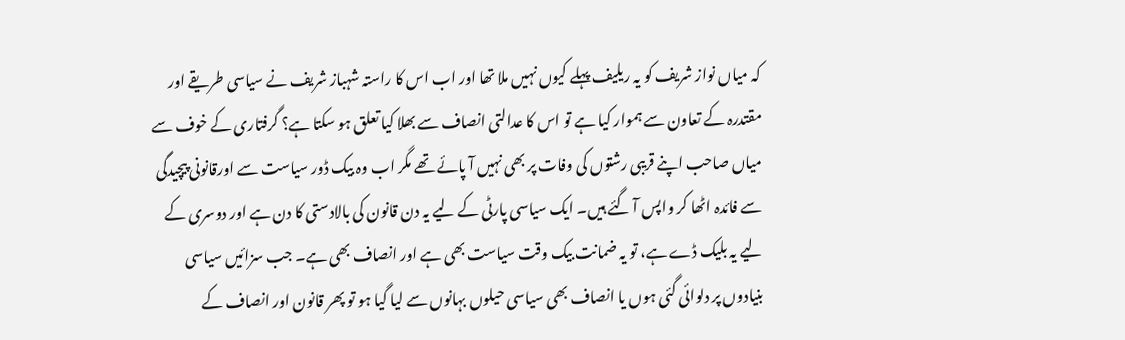کہ میاں نواز شریف کو یہ ریلیف پہلے کیوں نہیں ملا تھا اور اب اس کا راستہ شہباز شریف نے سیاسی طریقے اور مقتدرہ کے تعاون سے ہموار کیا ہے تو اس کا عدالتی انصاف سے بھلا کیا تعلق ہو سکتا ہے؟ گرفتاری کے خوف سے میاں صاحب اپنے قریبی رشتوں کی وفات پر بھی نہیں آ پائے تھے مگر اب وہ بیک ڈور سیاست سے اورقانونی پیچیدگی سے فائدہ اٹھا کر واپس آ گئے ہیں۔ ایک سیاسی پارٹی کے لیے یہ دن قانون کی بالادستی کا دن ہے اور دوسری کے لیے یہ بلیک ڈے ہے، تو یہ ضمانت بیک وقت سیاست بھی ہے اور انصاف بھی ہے۔ جب سزائیں سیاسی بنیادوں پر دلوائی گئی ہوں یا انصاف بھی سیاسی حیلوں بہانوں سے لیا گیا ہو تو پھر قانون اور انصاف کے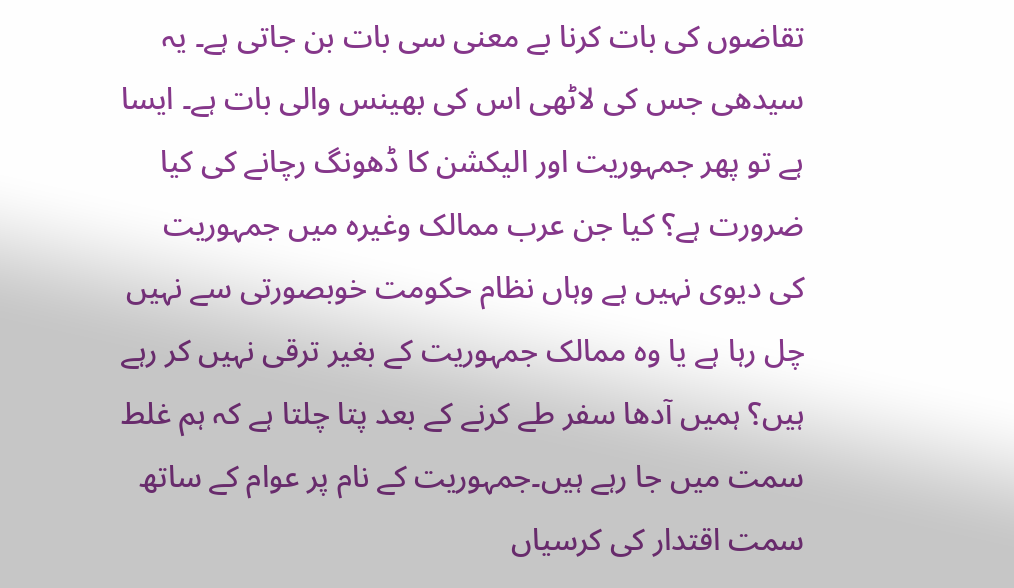تقاضوں کی بات کرنا بے معنی سی بات بن جاتی ہے۔ یہ سیدھی جس کی لاٹھی اس کی بھینس والی بات ہے۔ ایسا ہے تو پھر جمہوریت اور الیکشن کا ڈھونگ رچانے کی کیا ضرورت ہے؟ کیا جن عرب ممالک وغیرہ میں جمہوریت کی دیوی نہیں ہے وہاں نظام حکومت خوبصورتی سے نہیں چل رہا ہے یا وہ ممالک جمہوریت کے بغیر ترقی نہیں کر رہے ہیں؟ ہمیں آدھا سفر طے کرنے کے بعد پتا چلتا ہے کہ ہم غلط سمت میں جا رہے ہیں۔جمہوریت کے نام پر عوام کے ساتھ سمت اقتدار کی کرسیاں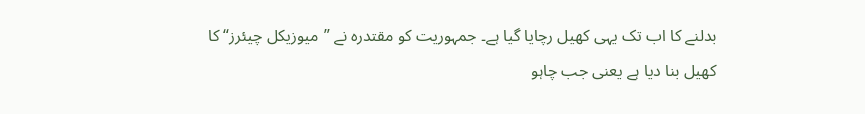بدلنے کا اب تک یہی کھیل رچایا گیا ہے۔ جمہوریت کو مقتدرہ نے ”میوزیکل چیئرز“ کا کھیل بنا دیا ہے یعنی جب چاہو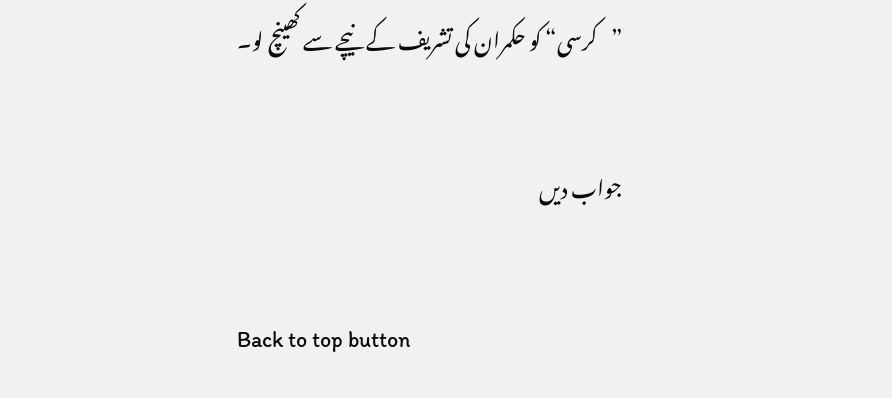”کرسی“ کو حکمران کی تشریف کے نیچے سے کھینچ لو۔

جواب دیں

Back to top button